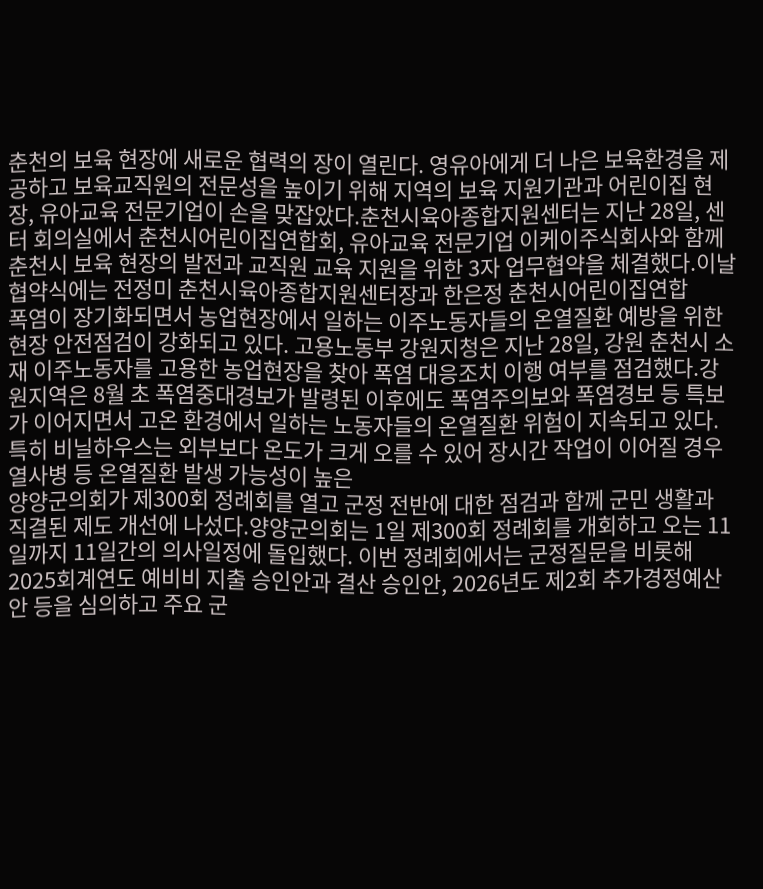춘천의 보육 현장에 새로운 협력의 장이 열린다. 영유아에게 더 나은 보육환경을 제공하고 보육교직원의 전문성을 높이기 위해 지역의 보육 지원기관과 어린이집 현장, 유아교육 전문기업이 손을 맞잡았다.춘천시육아종합지원센터는 지난 28일, 센터 회의실에서 춘천시어린이집연합회, 유아교육 전문기업 이케이주식회사와 함께 춘천시 보육 현장의 발전과 교직원 교육 지원을 위한 3자 업무협약을 체결했다.이날 협약식에는 전정미 춘천시육아종합지원센터장과 한은정 춘천시어린이집연합
폭염이 장기화되면서 농업현장에서 일하는 이주노동자들의 온열질환 예방을 위한 현장 안전점검이 강화되고 있다. 고용노동부 강원지청은 지난 28일, 강원 춘천시 소재 이주노동자를 고용한 농업현장을 찾아 폭염 대응조치 이행 여부를 점검했다.강원지역은 8월 초 폭염중대경보가 발령된 이후에도 폭염주의보와 폭염경보 등 특보가 이어지면서 고온 환경에서 일하는 노동자들의 온열질환 위험이 지속되고 있다. 특히 비닐하우스는 외부보다 온도가 크게 오를 수 있어 장시간 작업이 이어질 경우 열사병 등 온열질환 발생 가능성이 높은
양양군의회가 제300회 정례회를 열고 군정 전반에 대한 점검과 함께 군민 생활과 직결된 제도 개선에 나섰다.양양군의회는 1일 제300회 정례회를 개회하고 오는 11일까지 11일간의 의사일정에 돌입했다. 이번 정례회에서는 군정질문을 비롯해 2025회계연도 예비비 지출 승인안과 결산 승인안, 2026년도 제2회 추가경정예산안 등을 심의하고 주요 군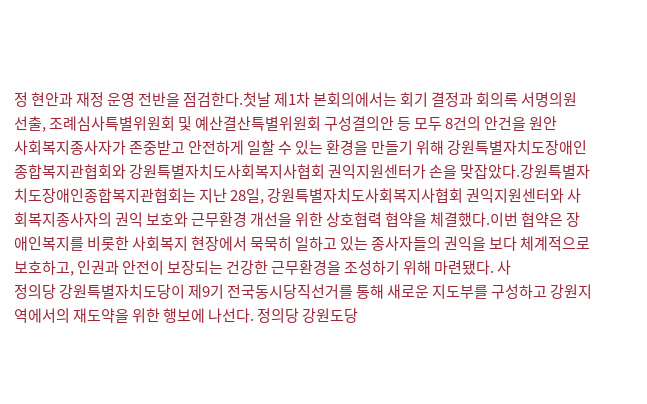정 현안과 재정 운영 전반을 점검한다.첫날 제1차 본회의에서는 회기 결정과 회의록 서명의원 선출, 조례심사특별위원회 및 예산결산특별위원회 구성결의안 등 모두 8건의 안건을 원안
사회복지종사자가 존중받고 안전하게 일할 수 있는 환경을 만들기 위해 강원특별자치도장애인종합복지관협회와 강원특별자치도사회복지사협회 권익지원센터가 손을 맞잡았다.강원특별자치도장애인종합복지관협회는 지난 28일, 강원특별자치도사회복지사협회 권익지원센터와 사회복지종사자의 권익 보호와 근무환경 개선을 위한 상호협력 협약을 체결했다.이번 협약은 장애인복지를 비롯한 사회복지 현장에서 묵묵히 일하고 있는 종사자들의 권익을 보다 체계적으로 보호하고, 인권과 안전이 보장되는 건강한 근무환경을 조성하기 위해 마련됐다. 사
정의당 강원특별자치도당이 제9기 전국동시당직선거를 통해 새로운 지도부를 구성하고 강원지역에서의 재도약을 위한 행보에 나선다. 정의당 강원도당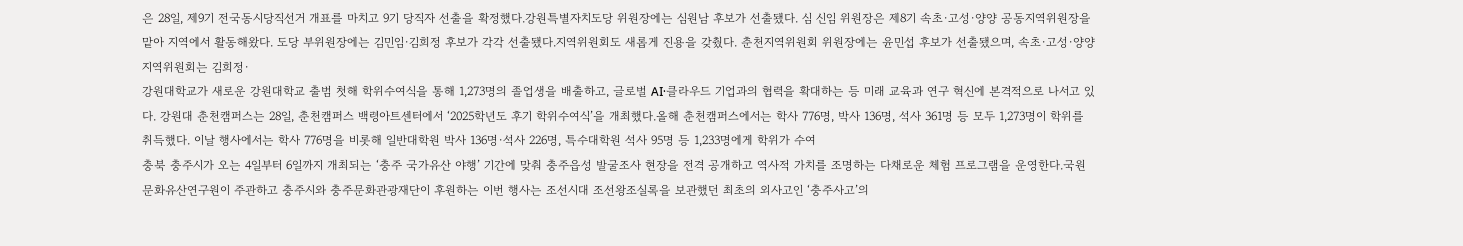은 28일, 제9기 전국동시당직선거 개표를 마치고 9기 당직자 선출을 확정했다.강원특별자치도당 위원장에는 심원남 후보가 선출됐다. 심 신임 위원장은 제8기 속초·고성·양양 공동지역위원장을 맡아 지역에서 활동해왔다. 도당 부위원장에는 김민임·김희정 후보가 각각 선출됐다.지역위원회도 새롭게 진용을 갖췄다. 춘천지역위원회 위원장에는 윤민섭 후보가 선출됐으며, 속초·고성·양양지역위원회는 김희정·
강원대학교가 새로운 강원대학교 출범 첫해 학위수여식을 통해 1,273명의 졸업생을 배출하고, 글로벌 AI·클라우드 기업과의 협력을 확대하는 등 미래 교육과 연구 혁신에 본격적으로 나서고 있다. 강원대 춘천캠퍼스는 28일, 춘천캠퍼스 백령아트센터에서 ‘2025학년도 후기 학위수여식’을 개최했다.올해 춘천캠퍼스에서는 학사 776명, 박사 136명, 석사 361명 등 모두 1,273명이 학위를 취득했다. 이날 행사에서는 학사 776명을 비롯해 일반대학원 박사 136명·석사 226명, 특수대학원 석사 95명 등 1,233명에게 학위가 수여
충북 충주시가 오는 4일부터 6일까지 개최되는 ‘충주 국가유산 야행’ 기간에 맞춰 충주읍성 발굴조사 현장을 전격 공개하고 역사적 가치를 조명하는 다채로운 체험 프로그램을 운영한다.국원문화유산연구원이 주관하고 충주시와 충주문화관광재단이 후원하는 이번 행사는 조선시대 조선왕조실록을 보관했던 최초의 외사고인 ‘충주사고’의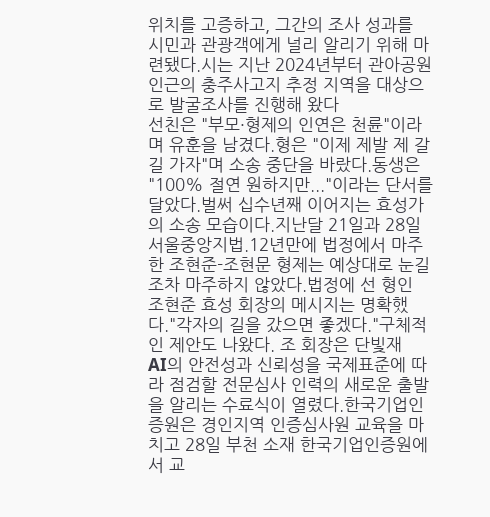위치를 고증하고, 그간의 조사 성과를 시민과 관광객에게 널리 알리기 위해 마련됐다.시는 지난 2024년부터 관아공원 인근의 충주사고지 추정 지역을 대상으로 발굴조사를 진행해 왔다
선친은 "부모·형제의 인연은 천륜"이라며 유훈을 남겼다.형은 "이제 제발 제 갈 길 가자"며 소송 중단을 바랐다.동생은 "100% 절연 원하지만..."이라는 단서를 달았다.벌써 십수년째 이어지는 효성가의 소송 모습이다.지난달 21일과 28일 서울중앙지법.12년만에 법정에서 마주한 조현준-조현문 형제는 예상대로 눈길 조차 마주하지 않았다.법정에 선 형인 조현준 효성 회장의 메시지는 명확했다."각자의 길을 갔으면 좋겠다."구체적인 제안도 나왔다. 조 회장은 단빛재
AI의 안전성과 신뢰성을 국제표준에 따라 점검할 전문심사 인력의 새로운 출발을 알리는 수료식이 열렸다.한국기업인증원은 경인지역 인증심사원 교육을 마치고 28일 부천 소재 한국기업인증원에서 교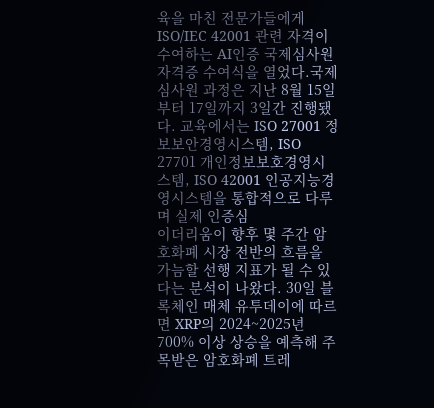육을 마친 전문가들에게 ISO/IEC 42001 관련 자격이 수여하는 AI인증 국제심사원 자격증 수여식을 열었다.국제심사원 과정은 지난 8월 15일부터 17일까지 3일간 진행됐다. 교육에서는 ISO 27001 정보보안경영시스템, ISO 27701 개인정보보호경영시스템, ISO 42001 인공지능경영시스템을 통합적으로 다루며 실제 인증심
이더리움이 향후 몇 주간 암호화폐 시장 전반의 흐름을 가늠할 선행 지표가 될 수 있다는 분석이 나왔다. 30일 블록체인 매체 유투데이에 따르면 XRP의 2024~2025년 700% 이상 상승을 예측해 주목받은 암호화폐 트레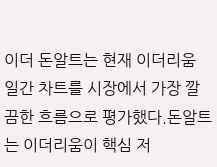이더 돈알트는 현재 이더리움 일간 차트를 시장에서 가장 깔끔한 흐름으로 평가했다.돈알트는 이더리움이 핵심 저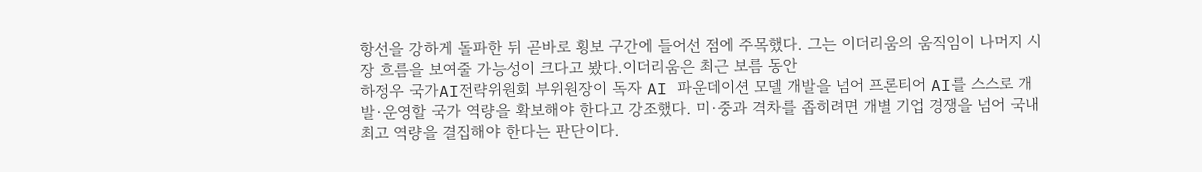항선을 강하게 돌파한 뒤 곧바로 횡보 구간에 들어선 점에 주목했다. 그는 이더리움의 움직임이 나머지 시장 흐름을 보여줄 가능성이 크다고 봤다.이더리움은 최근 보름 동안
하정우 국가AI전략위원회 부위원장이 독자 AI 파운데이션 모델 개발을 넘어 프론티어 AI를 스스로 개발·운영할 국가 역량을 확보해야 한다고 강조했다. 미·중과 격차를 좁히려면 개별 기업 경쟁을 넘어 국내 최고 역량을 결집해야 한다는 판단이다.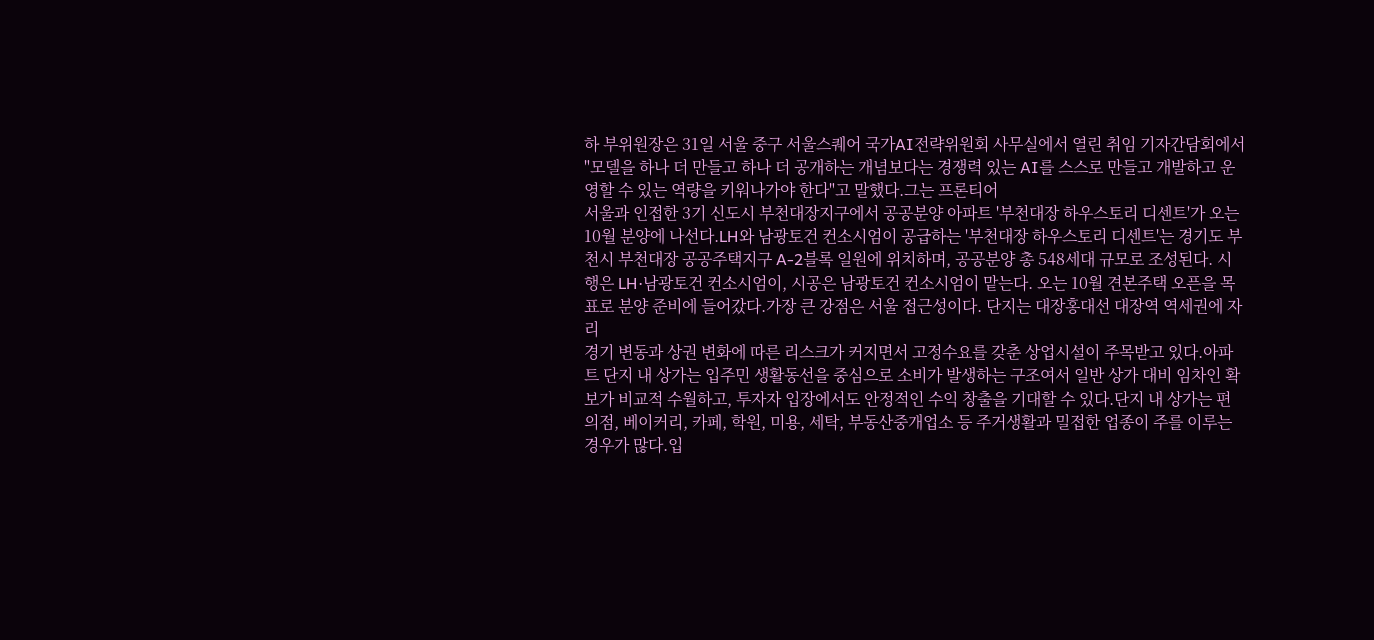하 부위원장은 31일 서울 중구 서울스퀘어 국가AI전략위원회 사무실에서 열린 취임 기자간담회에서 "모델을 하나 더 만들고 하나 더 공개하는 개념보다는 경쟁력 있는 AI를 스스로 만들고 개발하고 운영할 수 있는 역량을 키워나가야 한다"고 말했다.그는 프론티어
서울과 인접한 3기 신도시 부천대장지구에서 공공분양 아파트 '부천대장 하우스토리 디센트'가 오는 10월 분양에 나선다.LH와 남광토건 컨소시엄이 공급하는 '부천대장 하우스토리 디센트'는 경기도 부천시 부천대장 공공주택지구 A-2블록 일원에 위치하며, 공공분양 총 548세대 규모로 조성된다. 시행은 LH·남광토건 컨소시엄이, 시공은 남광토건 컨소시엄이 맡는다. 오는 10월 견본주택 오픈을 목표로 분양 준비에 들어갔다.가장 큰 강점은 서울 접근성이다. 단지는 대장홍대선 대장역 역세권에 자리
경기 변동과 상권 변화에 따른 리스크가 커지면서 고정수요를 갖춘 상업시설이 주목받고 있다.아파트 단지 내 상가는 입주민 생활동선을 중심으로 소비가 발생하는 구조여서 일반 상가 대비 임차인 확보가 비교적 수월하고, 투자자 입장에서도 안정적인 수익 창출을 기대할 수 있다.단지 내 상가는 편의점, 베이커리, 카페, 학원, 미용, 세탁, 부동산중개업소 등 주거생활과 밀접한 업종이 주를 이루는 경우가 많다.입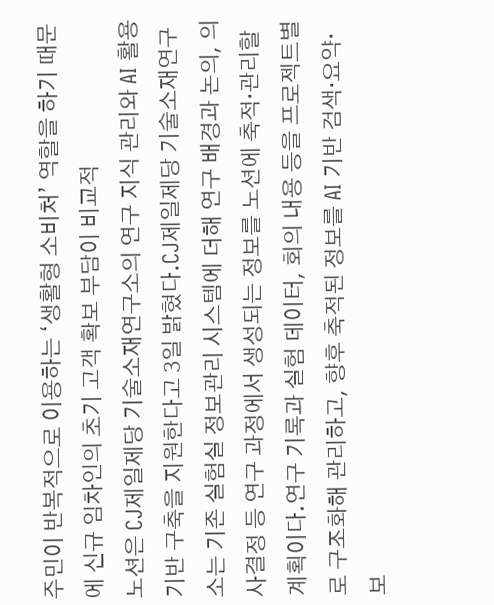주민이 반복적으로 이용하는 ‘생활형 소비처’ 역할을 하기 때문에 신규 임차인의 초기 고객 확보 부담이 비교적
노션은 CJ제일제당 기술소재연구소의 연구 지식 관리와 AI 활용 기반 구축을 지원한다고 3일 밝혔다.CJ제일제당 기술소재연구소는 기존 실험실 정보관리 시스템에 더해 연구 배경과 논의, 의사결정 등 연구 과정에서 생성되는 정보를 노션에 축적·관리할 계획이다.연구 기록과 실험 데이터, 회의 내용 등을 프로젝트별로 구조화해 관리하고, 향후 축적된 정보를 AI 기반 검색·요약·보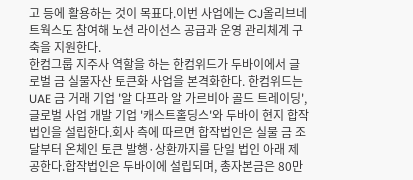고 등에 활용하는 것이 목표다.이번 사업에는 CJ올리브네트웍스도 참여해 노션 라이선스 공급과 운영 관리체계 구축을 지원한다.
한컴그룹 지주사 역할을 하는 한컴위드가 두바이에서 글로벌 금 실물자산 토큰화 사업을 본격화한다. 한컴위드는 UAE 금 거래 기업 '알 다프라 알 가르비아 골드 트레이딩', 글로벌 사업 개발 기업 '캐스트홀딩스'와 두바이 현지 합작법인을 설립한다.회사 측에 따르면 합작법인은 실물 금 조달부터 온체인 토큰 발행·상환까지를 단일 법인 아래 제공한다.합작법인은 두바이에 설립되며, 총자본금은 80만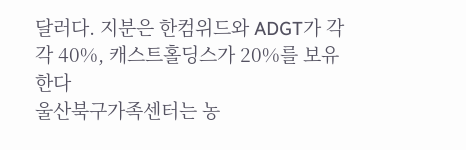달러다. 지분은 한컴위드와 ADGT가 각각 40%, 캐스트홀딩스가 20%를 보유한다
울산북구가족센터는 농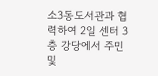소3동도서관과 협력하여 2일 센터 3층 강당에서 주민 및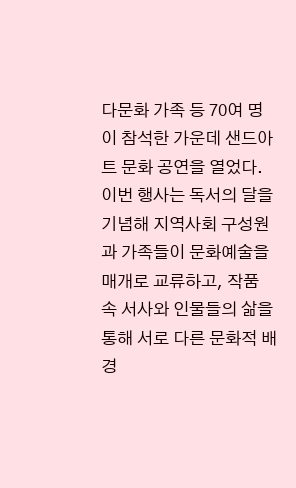다문화 가족 등 70여 명이 참석한 가운데 샌드아트 문화 공연을 열었다.이번 행사는 독서의 달을 기념해 지역사회 구성원과 가족들이 문화예술을 매개로 교류하고, 작품 속 서사와 인물들의 삶을 통해 서로 다른 문화적 배경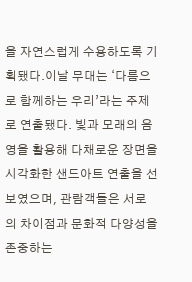을 자연스럽게 수용하도록 기획됐다.이날 무대는 ‘다름으로 함께하는 우리’라는 주제로 연출됐다. 빛과 모래의 음영을 활용해 다채로운 장면을 시각화한 샌드아트 연출을 선보였으며, 관람객들은 서로의 차이점과 문화적 다양성을 존중하는